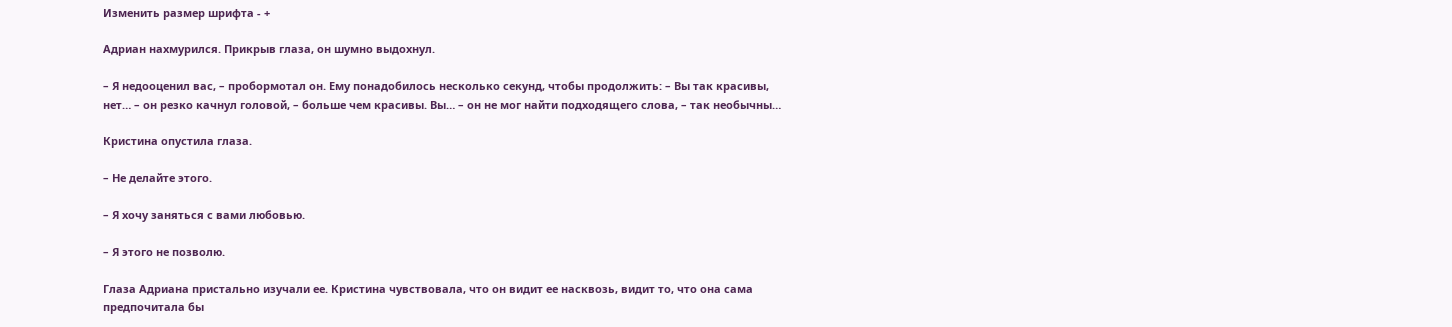Изменить размер шрифта - +

Адриан нахмурился. Прикрыв глаза, он шумно выдохнул.

– Я недооценил вас, – пробормотал он. Ему понадобилось несколько секунд, чтобы продолжить: – Вы так красивы, нет… – он резко качнул головой, – больше чем красивы. Вы… – он не мог найти подходящего слова, – так необычны…

Кристина опустила глаза.

– Не делайте этого.

– Я хочу заняться с вами любовью.

– Я этого не позволю.

Глаза Адриана пристально изучали ее. Кристина чувствовала, что он видит ее насквозь, видит то, что она сама предпочитала бы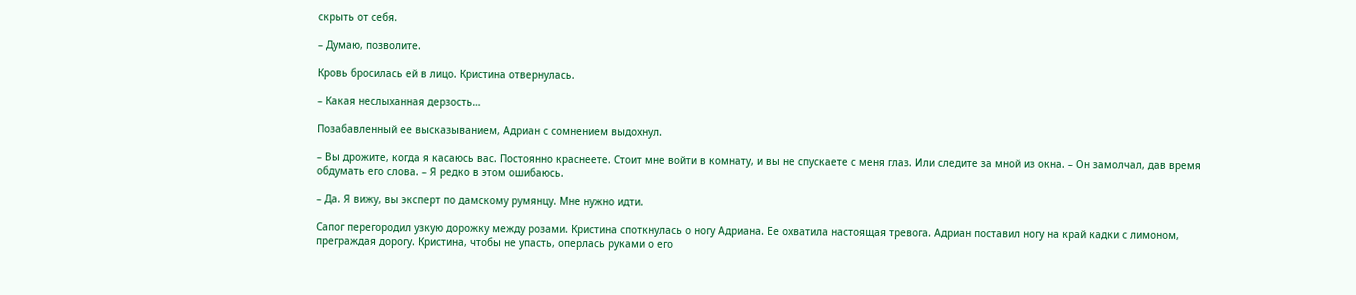скрыть от себя.

– Думаю, позволите.

Кровь бросилась ей в лицо. Кристина отвернулась.

– Какая неслыханная дерзость…

Позабавленный ее высказыванием, Адриан с сомнением выдохнул.

– Вы дрожите, когда я касаюсь вас. Постоянно краснеете. Стоит мне войти в комнату, и вы не спускаете с меня глаз. Или следите за мной из окна. – Он замолчал, дав время обдумать его слова. – Я редко в этом ошибаюсь.

– Да. Я вижу, вы эксперт по дамскому румянцу. Мне нужно идти.

Сапог перегородил узкую дорожку между розами. Кристина споткнулась о ногу Адриана. Ее охватила настоящая тревога. Адриан поставил ногу на край кадки с лимоном, преграждая дорогу. Кристина, чтобы не упасть, оперлась руками о его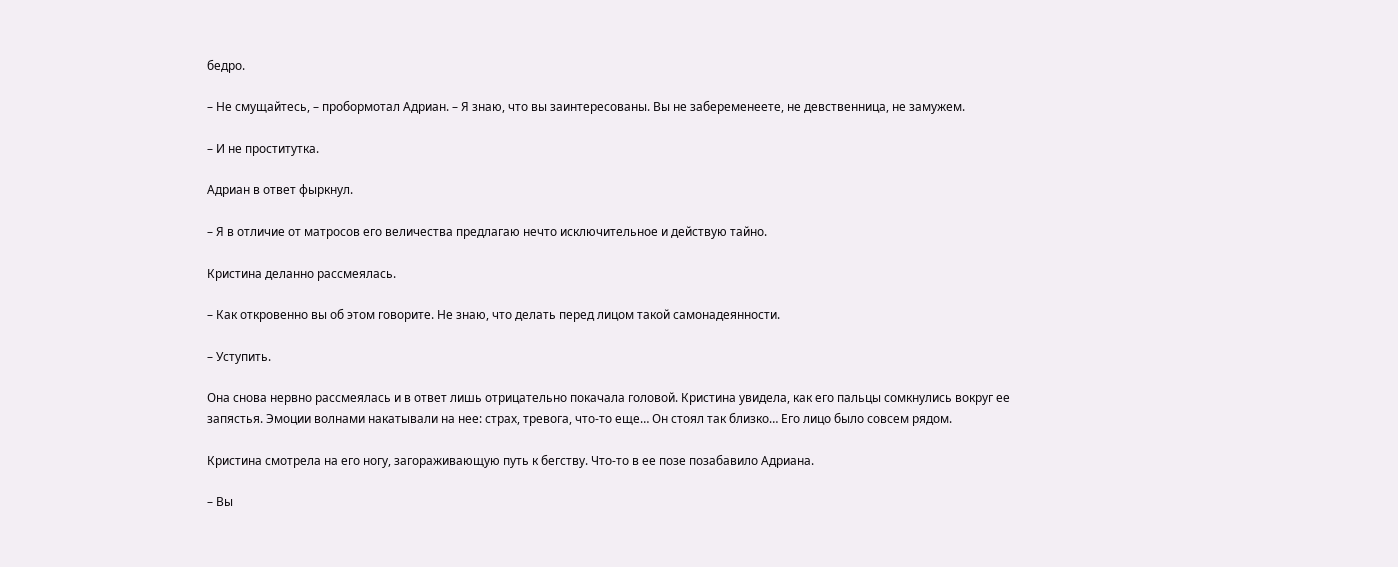бедро.

– Не смущайтесь, – пробормотал Адриан. – Я знаю, что вы заинтересованы. Вы не забеременеете, не девственница, не замужем.

– И не проститутка.

Адриан в ответ фыркнул.

– Я в отличие от матросов его величества предлагаю нечто исключительное и действую тайно.

Кристина деланно рассмеялась.

– Как откровенно вы об этом говорите. Не знаю, что делать перед лицом такой самонадеянности.

– Уступить.

Она снова нервно рассмеялась и в ответ лишь отрицательно покачала головой. Кристина увидела, как его пальцы сомкнулись вокруг ее запястья. Эмоции волнами накатывали на нее: страх, тревога, что-то еще… Он стоял так близко… Его лицо было совсем рядом.

Кристина смотрела на его ногу, загораживающую путь к бегству. Что-то в ее позе позабавило Адриана.

– Вы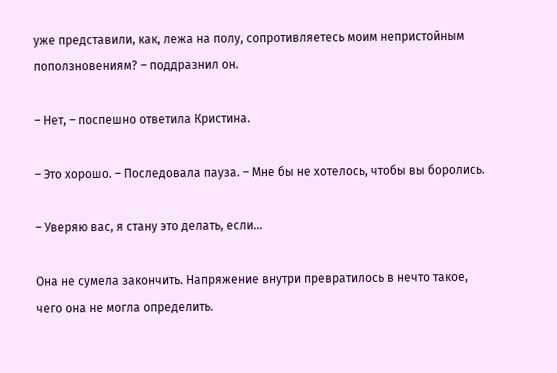уже представили, как, лежа на полу, сопротивляетесь моим непристойным поползновениям? – поддразнил он.

– Нет, – поспешно ответила Кристина.

– Это хорошо. – Последовала пауза. – Мне бы не хотелось, чтобы вы боролись.

– Уверяю вас, я стану это делать, если…

Она не сумела закончить. Напряжение внутри превратилось в нечто такое, чего она не могла определить.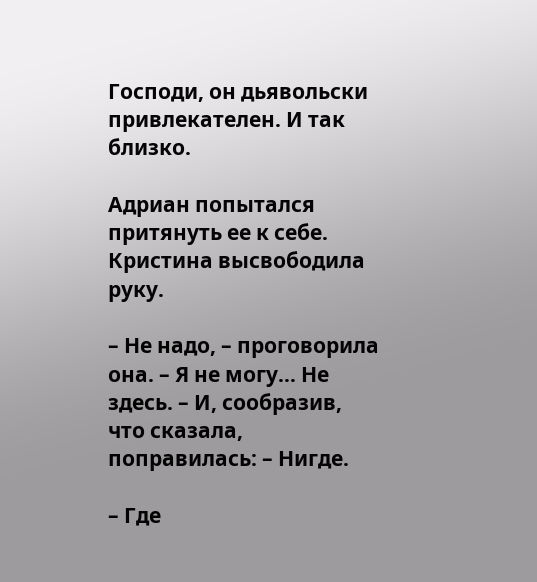Господи, он дьявольски привлекателен. И так близко.

Адриан попытался притянуть ее к себе. Кристина высвободила руку.

– Не надо, – проговорила она. – Я не могу… Не здесь. – И, сообразив, что сказала, поправилась: – Нигде.

– Где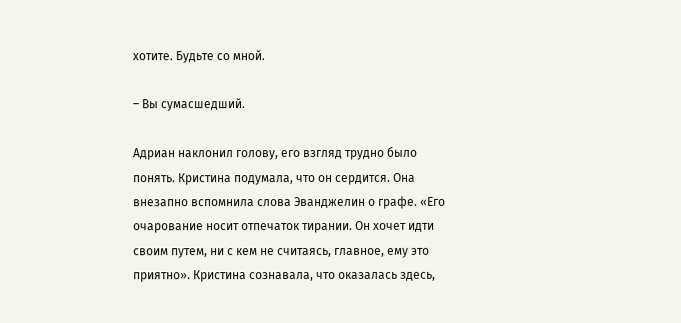хотите. Будьте со мной.

– Вы сумасшедший.

Адриан наклонил голову, его взгляд трудно было понять. Кристина подумала, что он сердится. Она внезапно вспомнила слова Эванджелин о графе. «Его очарование носит отпечаток тирании. Он хочет идти своим путем, ни с кем не считаясь, главное, ему это приятно». Кристина сознавала, что оказалась здесь,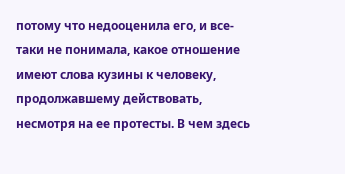потому что недооценила его, и все-таки не понимала, какое отношение имеют слова кузины к человеку, продолжавшему действовать, несмотря на ее протесты. В чем здесь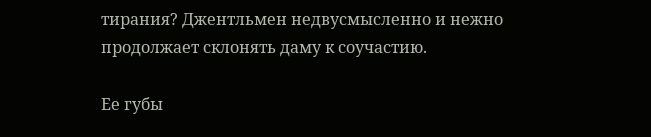тирания? Джентльмен недвусмысленно и нежно продолжает склонять даму к соучастию.

Ее губы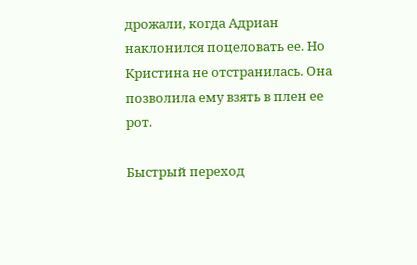дрожали, когда Адриан наклонился поцеловать ее. Но Кристина не отстранилась. Она позволила ему взять в плен ее рот.

Быстрый переход